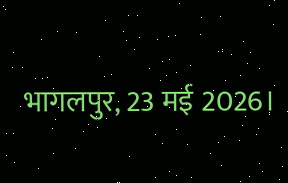भागलपुर, 23 मई 2026।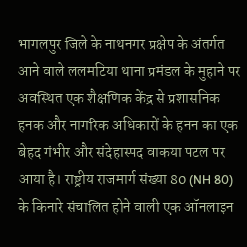भागलपुर जिले के नाथनगर प्रक्षेप के अंतर्गत आने वाले ललमटिया थाना प्रमंडल के मुहाने पर अवस्थित एक शैक्षणिक केंद्र से प्रशासनिक हनक और नागरिक अधिकारों के हनन का एक बेहद गंभीर और संदेहास्पद वाकया पटल पर आया है। राष्ट्रीय राजमार्ग संख्या 80 (NH 80) के किनारे संचालित होने वाली एक ऑनलाइन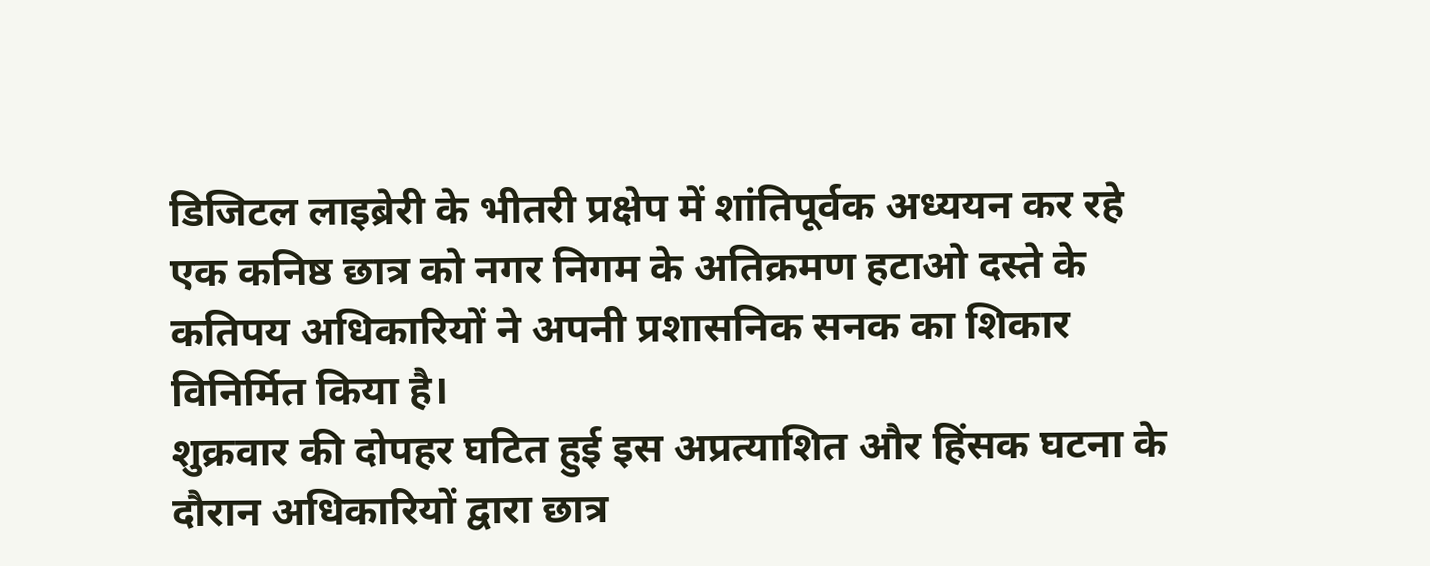डिजिटल लाइब्रेरी के भीतरी प्रक्षेप में शांतिपूर्वक अध्ययन कर रहे एक कनिष्ठ छात्र को नगर निगम के अतिक्रमण हटाओ दस्ते के कतिपय अधिकारियों ने अपनी प्रशासनिक सनक का शिकार विनिर्मित किया है।
शुक्रवार की दोपहर घटित हुई इस अप्रत्याशित और हिंसक घटना के दौरान अधिकारियों द्वारा छात्र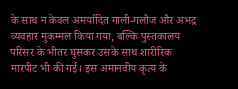के साथ न केवल अमर्यादित गाली-गलौज और अभद्र व्यवहार मुकम्मल किया गया, बल्कि पुस्तकालय परिसर के भीतर घुसकर उसके साथ शारीरिक मारपीट भी की गई। इस अमानवीय कृत्य के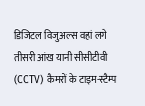डिजिटल विजुअल्स वहां लगे तीसरी आंख यानी सीसीटीवी (CCTV) कैमरों के टाइम-स्टैम्प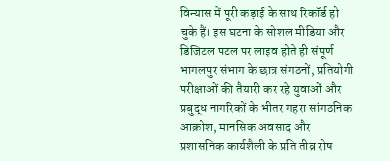विन्यास में पूरी कड़ाई के साथ रिकॉर्ड हो चुके हैं। इस घटना के सोशल मीडिया और डिजिटल पटल पर लाइव होते ही संपूर्ण भागलपुर संभाग के छात्र संगठनों, प्रतियोगी परीक्षाओं की तैयारी कर रहे युवाओं और प्रबुद्ध नागरिकों के भीतर गहरा सांगठनिक आक्रोश, मानसिक अवसाद और प्रशासनिक कार्यशैली के प्रति तीव्र रोष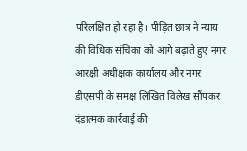परिलक्षित हो रहा है। पीड़ित छात्र ने न्याय की विधिक संचिका को आगे बढ़ाते हुए नगर आरक्षी अधीक्षक कार्यालय और नगर डीएसपी के समक्ष लिखित विलेख सौंपकर दंडात्मक कार्रवाई की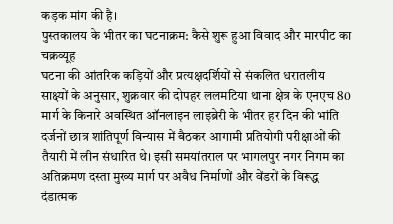कड़क मांग की है।
पुस्तकालय के भीतर का घटनाक्रम: कैसे शुरू हुआ विवाद और मारपीट का चक्रव्यूह
घटना की आंतरिक कड़ियों और प्रत्यक्षदर्शियों से संकलित धरातलीय साक्ष्यों के अनुसार, शुक्रवार की दोपहर ललमटिया थाना क्षेत्र के एनएच 80 मार्ग के किनारे अवस्थित ऑनलाइन लाइब्रेरी के भीतर हर दिन की भांति दर्जनों छात्र शांतिपूर्ण विन्यास में बैठकर आगामी प्रतियोगी परीक्षाओं की तैयारी में लीन संधारित थे। इसी समयांतराल पर भागलपुर नगर निगम का अतिक्रमण दस्ता मुख्य मार्ग पर अवैध निर्माणों और वेंडरों के विरूद्ध दंडात्मक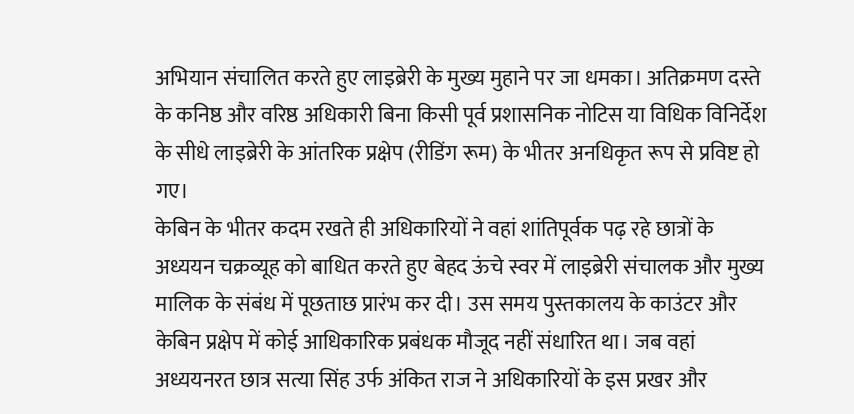अभियान संचालित करते हुए लाइब्रेरी के मुख्य मुहाने पर जा धमका। अतिक्रमण दस्ते के कनिष्ठ और वरिष्ठ अधिकारी बिना किसी पूर्व प्रशासनिक नोटिस या विधिक विनिर्देश के सीधे लाइब्रेरी के आंतरिक प्रक्षेप (रीडिंग रूम) के भीतर अनधिकृत रूप से प्रविष्ट हो गए।
केबिन के भीतर कदम रखते ही अधिकारियों ने वहां शांतिपूर्वक पढ़ रहे छात्रों के अध्ययन चक्रव्यूह को बाधित करते हुए बेहद ऊंचे स्वर में लाइब्रेरी संचालक और मुख्य मालिक के संबंध में पूछताछ प्रारंभ कर दी। उस समय पुस्तकालय के काउंटर और केबिन प्रक्षेप में कोई आधिकारिक प्रबंधक मौजूद नहीं संधारित था। जब वहां अध्ययनरत छात्र सत्या सिंह उर्फ अंकित राज ने अधिकारियों के इस प्रखर और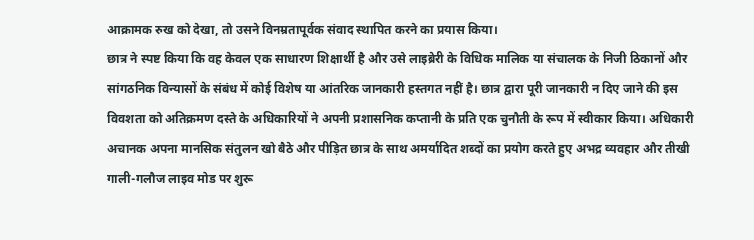आक्रामक रुख को देखा, तो उसने विनम्रतापूर्वक संवाद स्थापित करने का प्रयास किया।
छात्र ने स्पष्ट किया कि वह केवल एक साधारण शिक्षार्थी है और उसे लाइब्रेरी के विधिक मालिक या संचालक के निजी ठिकानों और सांगठनिक विन्यासों के संबंध में कोई विशेष या आंतरिक जानकारी हस्तगत नहीं है। छात्र द्वारा पूरी जानकारी न दिए जाने की इस विवशता को अतिक्रमण दस्ते के अधिकारियों ने अपनी प्रशासनिक कप्तानी के प्रति एक चुनौती के रूप में स्वीकार किया। अधिकारी अचानक अपना मानसिक संतुलन खो बैठे और पीड़ित छात्र के साथ अमर्यादित शब्दों का प्रयोग करते हुए अभद्र व्यवहार और तीखी गाली-गलौज लाइव मोड पर शुरू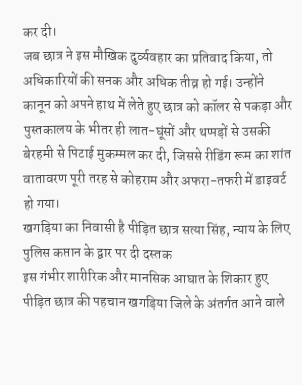कर दी।
जब छात्र ने इस मौखिक दुर्व्यवहार का प्रतिवाद किया, तो अधिकारियों की सनक और अधिक तीव्र हो गई। उन्होंने कानून को अपने हाथ में लेते हुए छात्र को कॉलर से पकड़ा और पुस्तकालय के भीतर ही लात-घूंसों और थप्पड़ों से उसकी बेरहमी से पिटाई मुकम्मल कर दी, जिससे रीडिंग रूम का शांत वातावरण पूरी तरह से कोहराम और अफरा-तफरी में डाइवर्ट हो गया।
खगड़िया का निवासी है पीड़ित छात्र सत्या सिंह, न्याय के लिए पुलिस कप्तान के द्वार पर दी दस्तक
इस गंभीर शारीरिक और मानसिक आघात के शिकार हुए पीड़ित छात्र की पहचान खगड़िया जिले के अंतर्गत आने वाले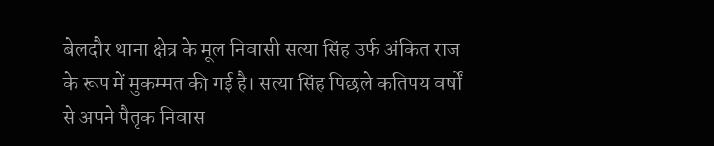बेलदौर थाना क्षेत्र के मूल निवासी सत्या सिंह उर्फ अंकित राज के रूप में मुकम्मत की गई है। सत्या सिंह पिछले कतिपय वर्षों से अपने पैतृक निवास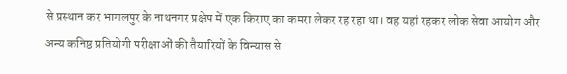से प्रस्थान कर भागलपुर के नाथनगर प्रक्षेप में एक किराए का कमरा लेकर रह रहा था। वह यहां रहकर लोक सेवा आयोग और अन्य कनिष्ठ प्रतियोगी परीक्षाओं की तैयारियों के विन्यास से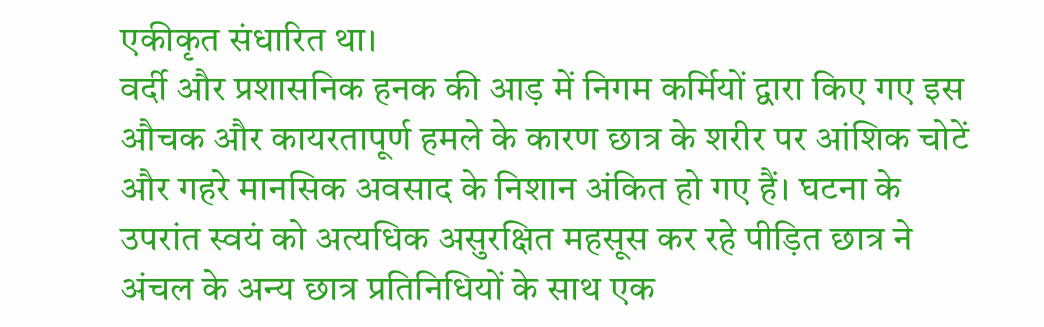एकीकृत संधारित था।
वर्दी और प्रशासनिक हनक की आड़ में निगम कर्मियों द्वारा किए गए इस औचक और कायरतापूर्ण हमले के कारण छात्र के शरीर पर आंशिक चोटें और गहरे मानसिक अवसाद के निशान अंकित हो गए हैं। घटना के उपरांत स्वयं को अत्यधिक असुरक्षित महसूस कर रहे पीड़ित छात्र ने अंचल के अन्य छात्र प्रतिनिधियों के साथ एक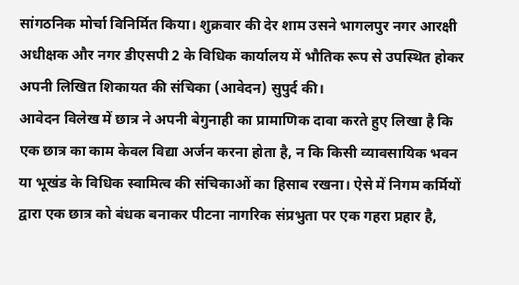सांगठनिक मोर्चा विनिर्मित किया। शुक्रवार की देर शाम उसने भागलपुर नगर आरक्षी अधीक्षक और नगर डीएसपी 2 के विधिक कार्यालय में भौतिक रूप से उपस्थित होकर अपनी लिखित शिकायत की संचिका (आवेदन) सुपुर्द की।
आवेदन विलेख में छात्र ने अपनी बेगुनाही का प्रामाणिक दावा करते हुए लिखा है कि एक छात्र का काम केवल विद्या अर्जन करना होता है, न कि किसी व्यावसायिक भवन या भूखंड के विधिक स्वामित्व की संचिकाओं का हिसाब रखना। ऐसे में निगम कर्मियों द्वारा एक छात्र को बंधक बनाकर पीटना नागरिक संप्रभुता पर एक गहरा प्रहार है,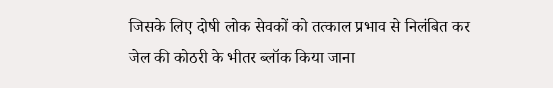जिसके लिए दोषी लोक सेवकों को तत्काल प्रभाव से निलंबित कर जेल की कोठरी के भीतर ब्लॉक किया जाना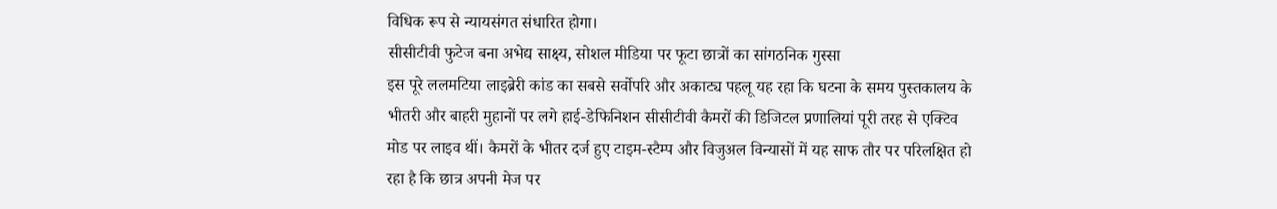विधिक रूप से न्यायसंगत संधारित होगा।
सीसीटीवी फुटेज बना अभेद्य साक्ष्य, सोशल मीडिया पर फूटा छात्रों का सांगठनिक गुस्सा
इस पूरे ललमटिया लाइब्रेरी कांड का सबसे सर्वोपरि और अकाट्य पहलू यह रहा कि घटना के समय पुस्तकालय के भीतरी और बाहरी मुहानों पर लगे हाई-डेफिनिशन सीसीटीवी कैमरों की डिजिटल प्रणालियां पूरी तरह से एक्टिव मोड पर लाइव थीं। कैमरों के भीतर दर्ज हुए टाइम-स्टैम्प और विजुअल विन्यासों में यह साफ तौर पर परिलक्षित हो रहा है कि छात्र अपनी मेज पर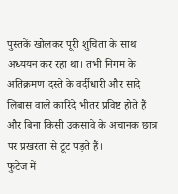पुस्तकें खोलकर पूरी शुचिता के साथ अध्ययन कर रहा था। तभी निगम के अतिक्रमण दस्ते के वर्दीधारी और सादे लिबास वाले कारिंदे भीतर प्रविष्ट होते हैं और बिना किसी उकसावे के अचानक छात्र पर प्रखरता से टूट पड़ते हैं।
फुटेज में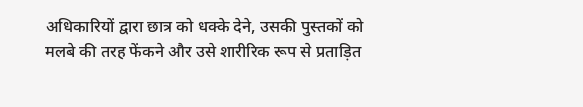अधिकारियों द्वारा छात्र को धक्के देने, उसकी पुस्तकों को मलबे की तरह फेंकने और उसे शारीरिक रूप से प्रताड़ित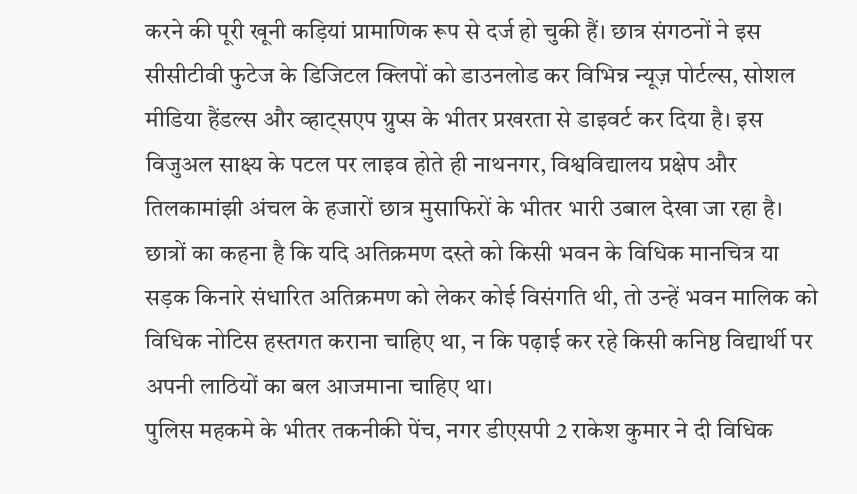करने की पूरी खूनी कड़ियां प्रामाणिक रूप से दर्ज हो चुकी हैं। छात्र संगठनों ने इस सीसीटीवी फुटेज के डिजिटल क्लिपों को डाउनलोड कर विभिन्न न्यूज़ पोर्टल्स, सोशल मीडिया हैंडल्स और व्हाट्सएप ग्रुप्स के भीतर प्रखरता से डाइवर्ट कर दिया है। इस विजुअल साक्ष्य के पटल पर लाइव होते ही नाथनगर, विश्वविद्यालय प्रक्षेप और तिलकामांझी अंचल के हजारों छात्र मुसाफिरों के भीतर भारी उबाल देखा जा रहा है। छात्रों का कहना है कि यदि अतिक्रमण दस्ते को किसी भवन के विधिक मानचित्र या सड़क किनारे संधारित अतिक्रमण को लेकर कोई विसंगति थी, तो उन्हें भवन मालिक को विधिक नोटिस हस्तगत कराना चाहिए था, न कि पढ़ाई कर रहे किसी कनिष्ठ विद्यार्थी पर अपनी लाठियों का बल आजमाना चाहिए था।
पुलिस महकमे के भीतर तकनीकी पेंच, नगर डीएसपी 2 राकेश कुमार ने दी विधिक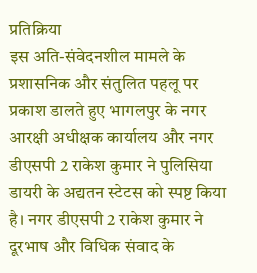प्रतिक्रिया
इस अति-संवेदनशील मामले के प्रशासनिक और संतुलित पहलू पर प्रकाश डालते हुए भागलपुर के नगर आरक्षी अधीक्षक कार्यालय और नगर डीएसपी 2 राकेश कुमार ने पुलिसिया डायरी के अद्यतन स्टेटस को स्पष्ट किया है। नगर डीएसपी 2 राकेश कुमार ने दूरभाष और विधिक संवाद के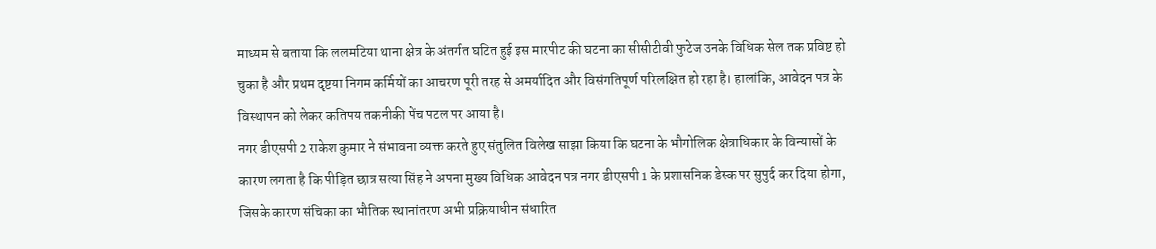माध्यम से बताया कि ललमटिया थाना क्षेत्र के अंतर्गत घटित हुई इस मारपीट की घटना का सीसीटीवी फुटेज उनके विधिक सेल तक प्रविष्ट हो चुका है और प्रथम दृष्टया निगम कर्मियों का आचरण पूरी तरह से अमर्यादित और विसंगतिपूर्ण परिलक्षित हो रहा है। हालांकि, आवेदन पत्र के विस्थापन को लेकर कतिपय तकनीकी पेंच पटल पर आया है।
नगर डीएसपी 2 राकेश कुमार ने संभावना व्यक्त करते हुए संतुलित विलेख साझा किया कि घटना के भौगोलिक क्षेत्राधिकार के विन्यासों के कारण लगता है कि पीड़ित छात्र सत्या सिंह ने अपना मुख्य विधिक आवेदन पत्र नगर डीएसपी 1 के प्रशासनिक डेस्क पर सुपुर्द कर दिया होगा, जिसके कारण संचिका का भौतिक स्थानांतरण अभी प्रक्रियाधीन संधारित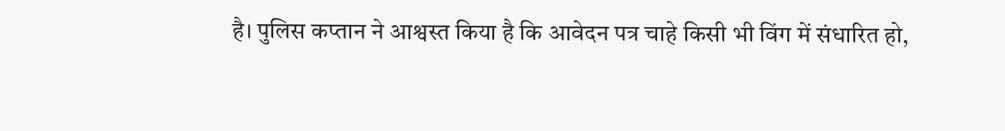है। पुलिस कप्तान ने आश्वस्त किया है कि आवेदन पत्र चाहे किसी भी विंग में संधारित हो,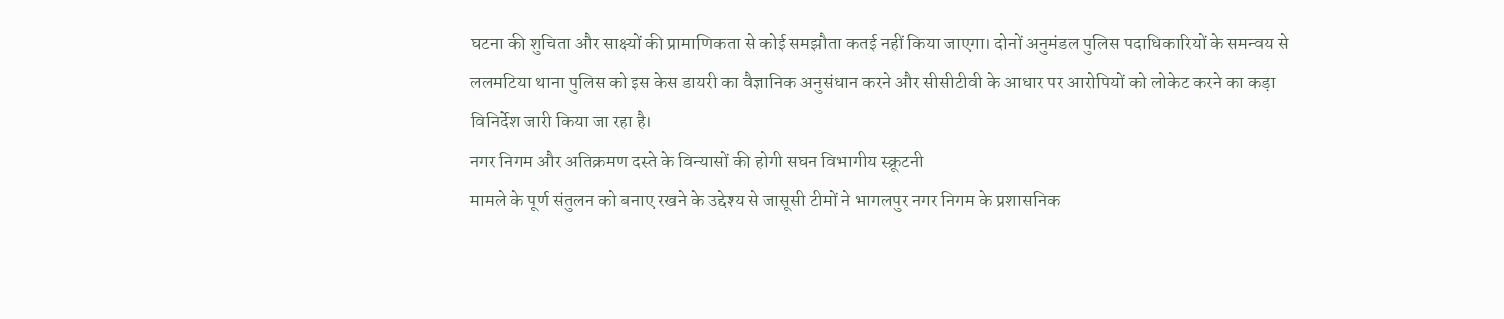घटना की शुचिता और साक्ष्यों की प्रामाणिकता से कोई समझौता कतई नहीं किया जाएगा। दोनों अनुमंडल पुलिस पदाधिकारियों के समन्वय से ललमटिया थाना पुलिस को इस केस डायरी का वैज्ञानिक अनुसंधान करने और सीसीटीवी के आधार पर आरोपियों को लोकेट करने का कड़ा विनिर्देश जारी किया जा रहा है।
नगर निगम और अतिक्रमण दस्ते के विन्यासों की होगी सघन विभागीय स्क्रूटनी
मामले के पूर्ण संतुलन को बनाए रखने के उद्देश्य से जासूसी टीमों ने भागलपुर नगर निगम के प्रशासनिक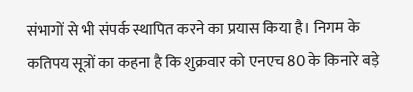संभागों से भी संपर्क स्थापित करने का प्रयास किया है। निगम के कतिपय सूत्रों का कहना है कि शुक्रवार को एनएच 80 के किनारे बड़े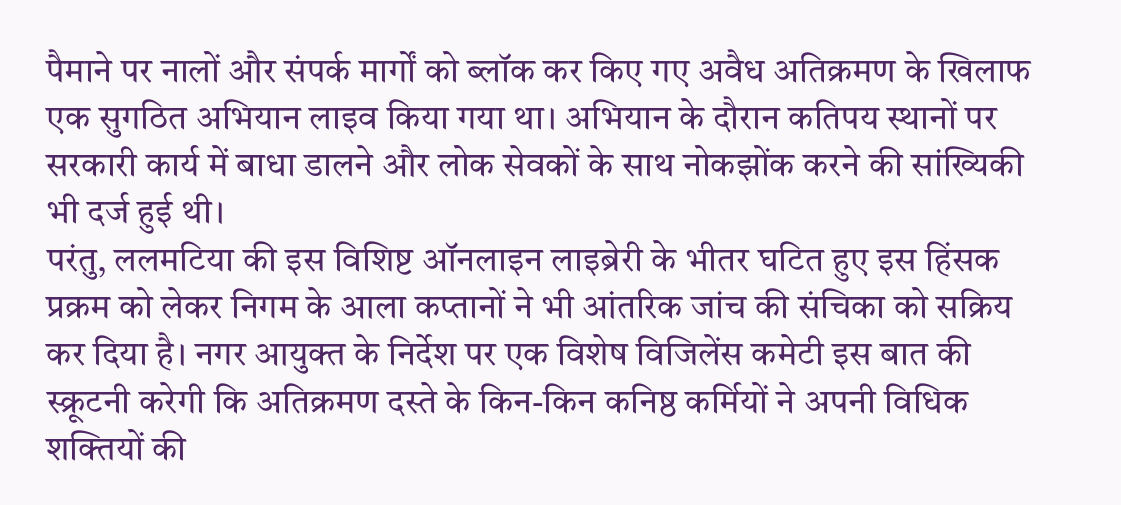पैमाने पर नालों और संपर्क मार्गों को ब्लॉक कर किए गए अवैध अतिक्रमण के खिलाफ एक सुगठित अभियान लाइव किया गया था। अभियान के दौरान कतिपय स्थानों पर सरकारी कार्य में बाधा डालने और लोक सेवकों के साथ नोकझोंक करने की सांख्यिकी भी दर्ज हुई थी।
परंतु, ललमटिया की इस विशिष्ट ऑनलाइन लाइब्रेरी के भीतर घटित हुए इस हिंसक प्रक्रम को लेकर निगम के आला कप्तानों ने भी आंतरिक जांच की संचिका को सक्रिय कर दिया है। नगर आयुक्त के निर्देश पर एक विशेष विजिलेंस कमेटी इस बात की स्क्रूटनी करेगी कि अतिक्रमण दस्ते के किन-किन कनिष्ठ कर्मियों ने अपनी विधिक शक्तियों की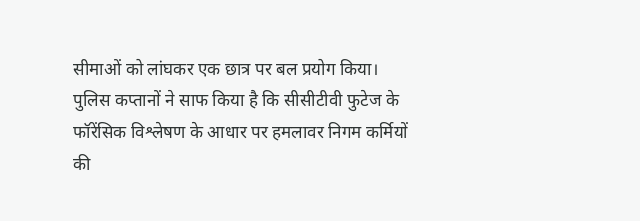सीमाओं को लांघकर एक छात्र पर बल प्रयोग किया। पुलिस कप्तानों ने साफ किया है कि सीसीटीवी फुटेज के फॉरेंसिक विश्लेषण के आधार पर हमलावर निगम कर्मियों की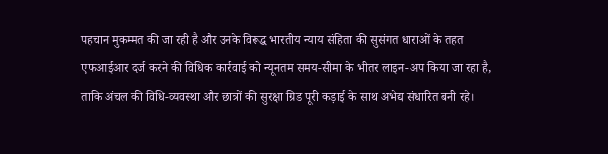पहचान मुकम्मत की जा रही है और उनके विरूद्ध भारतीय न्याय संहिता की सुसंगत धाराओं के तहत एफआईआर दर्ज करने की विधिक कार्रवाई को न्यूनतम समय-सीमा के भीतर लाइन-अप किया जा रहा है, ताकि अंचल की विधि-व्यवस्था और छात्रों की सुरक्षा ग्रिड पूरी कड़ाई के साथ अभेद्य संधारित बनी रहे।